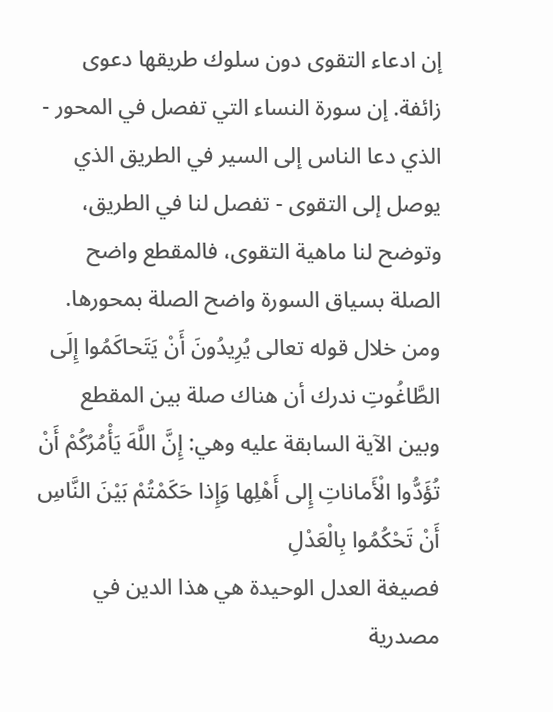إن ادعاء التقوى دون سلوك طريقها دعوى زائفة. إن سورة النساء التي تفصل في المحور - الذي دعا الناس إلى السير في الطريق الذي يوصل إلى التقوى - تفصل لنا في الطريق، وتوضح لنا ماهية التقوى، فالمقطع واضح الصلة بسياق السورة واضح الصلة بمحورها. ومن خلال قوله تعالى يُرِيدُونَ أَنْ يَتَحاكَمُوا إِلَى الطَّاغُوتِ ندرك أن هناك صلة بين المقطع وبين الآية السابقة عليه وهي: إِنَّ اللَّهَ يَأْمُرُكُمْ أَنْ تُؤَدُّوا الْأَماناتِ إِلى أَهْلِها وَإِذا حَكَمْتُمْ بَيْنَ النَّاسِ أَنْ تَحْكُمُوا بِالْعَدْلِ
فصيغة العدل الوحيدة هي هذا الدين في مصدرية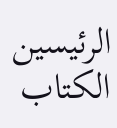الرئيسين الكتاب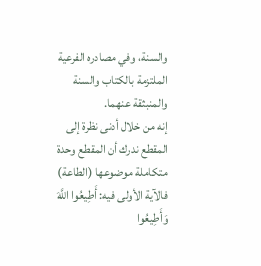والسنة، وفي مصادره الفرعية الملتزمة بالكتاب والسنة والمنبثقة عنهما.
إنه من خلال أدنى نظرة إلى المقطع ندرك أن المقطع وحدة متكاملة موضوعها (الطاعة) فالآية الأولى فيه: أَطِيعُوا اللَّهَ وَأَطِيعُوا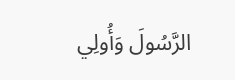الرَّسُولَ وَأُولِي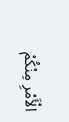الْأَمْرِ مِنْكُمْ